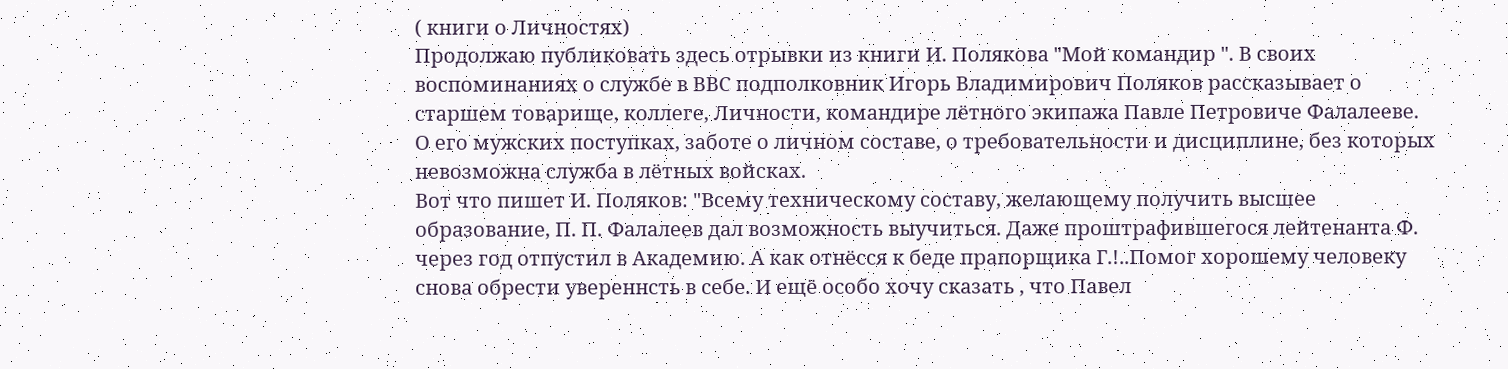( книги о Личностях)
Продолжаю публиковать здесь отрывки из книги И. Полякова "Мой командир ". В своих воспоминаниях о службе в ВВС подполковник Игорь Владимирович Поляков рассказывает о старшем товарище, коллеге, Личности, командире лётного экипажа Павле Петровиче Фалалееве.
О его мужских поступках, заботе о личном составе, о требовательности и дисциплине, без которых невозможна служба в лётных войсках.
Вот что пишет И. Поляков: "Всему техническому составу, желающему получить высшее образование, П. П. Фалалеев дал возможность выучиться. Даже проштрафившегося лейтенанта Ф. через год отпустил в Академию. А как отнёсся к беде прапорщика Г.!..Помог хорошему человеку снова обрести увереннсть в себе. И ещё особо хочу сказать , что Павел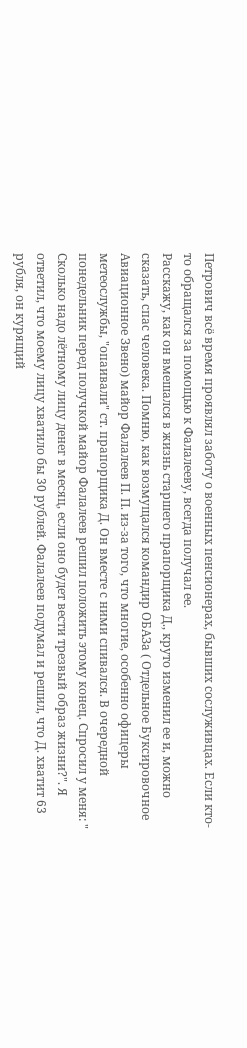Петрович всё время проявлял заботу о военных пенсионерах, бывших сослуживцах. Если кто- то обращался за помощью к Фалалееву, всегда получал ее.
Расскажу, как он вмешался в жизнь старшего прапорщика Д., круто изменил ее и, можно сказать, спас человека. Помню, как возмущался командир ОБАЗа ( Отдельное Буксировочное Авиационное Звено) майор Фалалеев П. П. из-за того, что многие, особенно офицеры метеослужбы, "опаивали" ст. прапорщика Д. Он вместе с ними спивался. В очередной понедельник перед получкой майор Фалалеев решил положить этому конец. Спросил у меня: " Сколько надо лётному лицу денег в месяц, если оно будет вести трезвый образ жизни?". Я ответил, что моему лицу хватило бы 30 рублей. Фалалеев подумал и решил, что Д. хватит 63 рубля, он курящий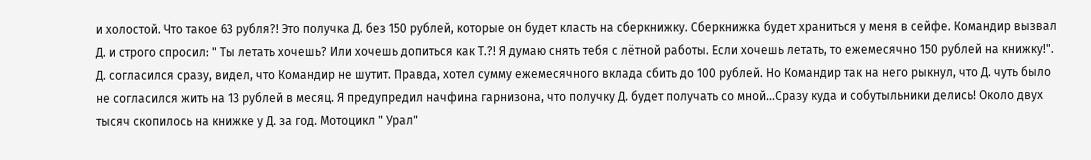и холостой. Что такое 63 рубля?! Это получка Д. без 150 рублей, которые он будет класть на сберкнижку. Сберкнижка будет храниться у меня в сейфе. Командир вызвал Д. и строго спросил: " Ты летать хочешь? Или хочешь допиться как Т.?! Я думаю снять тебя с лётной работы. Если хочешь летать, то ежемесячно 150 рублей на книжку!". Д. согласился сразу, видел, что Командир не шутит. Правда, хотел сумму ежемесячного вклада сбить до 100 рублей. Но Командир так на него рыкнул, что Д. чуть было не согласился жить на 13 рублей в месяц. Я предупредил начфина гарнизона, что получку Д. будет получать со мной...Сразу куда и собутыльники делись! Около двух тысяч скопилось на книжке у Д. за год. Мотоцикл " Урал"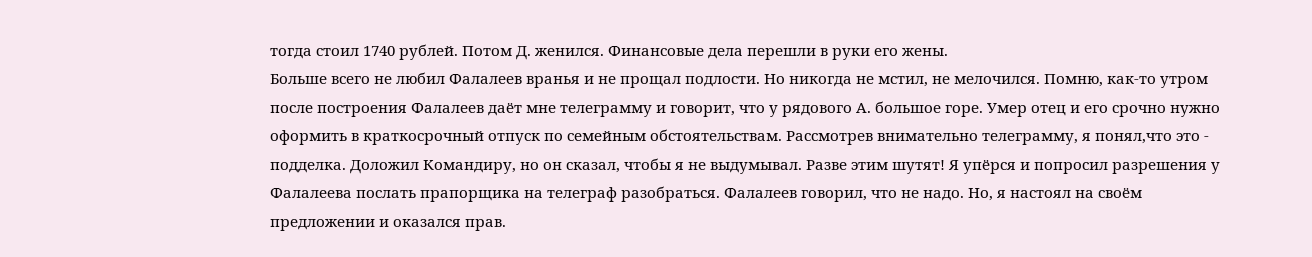тогда стоил 1740 рублей. Потом Д. женился. Финансовые дела перешли в руки его жены.
Больше всего не любил Фалалеев вранья и не прощал подлости. Но никогда не мстил, не мелочился. Помню, как-то утром после построения Фалалеев даёт мне телеграмму и говорит, что у рядового А. большое горе. Умер отец и его срочно нужно оформить в краткосрочный отпуск по семейным обстоятельствам. Рассмотрев внимательно телеграмму, я понял,что это - подделка. Доложил Командиру, но он сказал, чтобы я не выдумывал. Разве этим шутят! Я упёрся и попросил разрешения у Фалалеева послать прапорщика на телеграф разобраться. Фалалеев говорил, что не надо. Но, я настоял на своём предложении и оказался прав.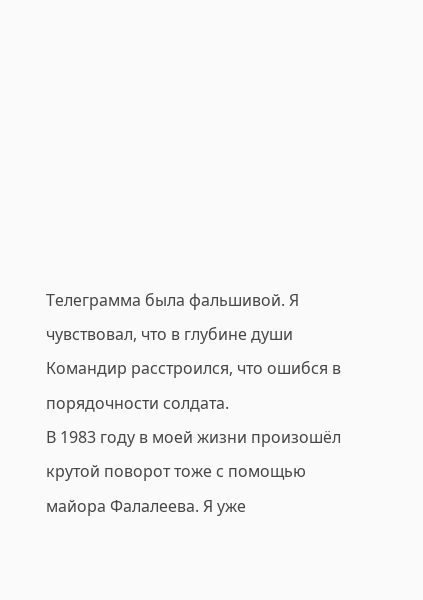Телеграмма была фальшивой. Я чувствовал, что в глубине души Командир расстроился, что ошибся в порядочности солдата.
В 1983 году в моей жизни произошёл крутой поворот тоже с помощью майора Фалалеева. Я уже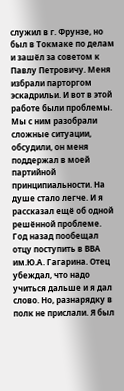служил в г. Фрунзе, но был в Токмаке по делам и зашёл за советом к Павлу Петровичу. Меня избрали парторгом эскадрильи. И вот в этой работе были проблемы. Мы с ним разобрали сложные ситуации, обсудили, он меня поддержал в моей партийной принципиальности. На душе стало легче. И я рассказал ещё об одной решённой проблеме. Год назад пообещал отцу поступить в ВВА им.Ю.А. Гагарина. Отец убеждал, что надо учиться дальше и я дал слово. Но, разнарядку в полк не прислали. Я был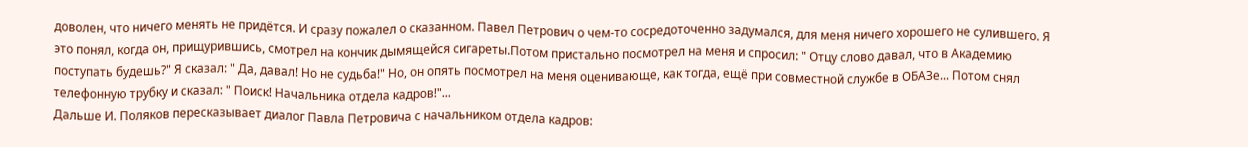доволен, что ничего менять не придётся. И сразу пожалел о сказанном. Павел Петрович о чем-то сосредоточенно задумался, для меня ничего хорошего не сулившего. Я это понял, когда он, прищурившись, смотрел на кончик дымящейся сигареты.Потом пристально посмотрел на меня и спросил: " Отцу слово давал, что в Академию поступать будешь?" Я сказал: " Да, давал! Но не судьба!" Но, он опять посмотрел на меня оценивающе, как тогда, ещё при совместной службе в ОБАЗе... Потом снял телефонную трубку и сказал: " Поиск! Начальника отдела кадров!"...
Дальше И. Поляков пересказывает диалог Павла Петровича с начальником отдела кадров: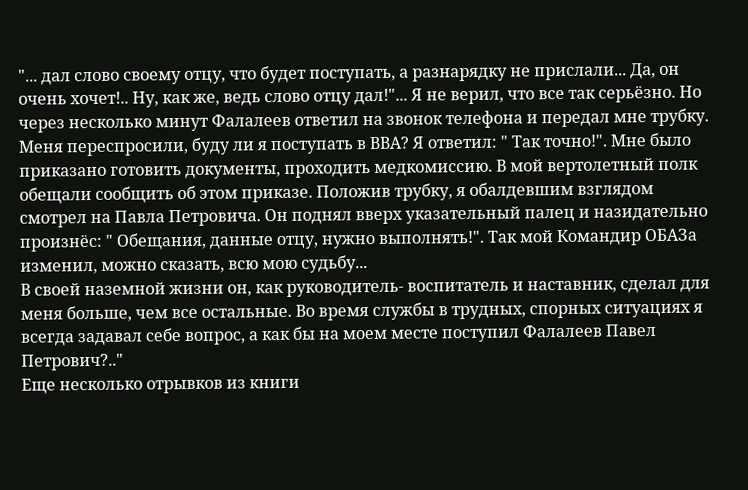"... дал слово своему отцу, что будет поступать, а разнарядку не прислали... Да, он очень хочет!.. Ну, как же, ведь слово отцу дал!"... Я не верил, что все так серьёзно. Но через несколько минут Фалалеев ответил на звонок телефона и передал мне трубку. Меня переспросили, буду ли я поступать в ВВА? Я ответил: " Так точно!". Мне было приказано готовить документы, проходить медкомиссию. В мой вертолетный полк обещали сообщить об этом приказе. Положив трубку, я обалдевшим взглядом смотрел на Павла Петровича. Он поднял вверх указательный палец и назидательно произнёс: " Обещания, данные отцу, нужно выполнять!". Так мой Командир ОБАЗа изменил, можно сказать, всю мою судьбу...
В своей наземной жизни он, как руководитель- воспитатель и наставник, сделал для меня больше, чем все остальные. Во время службы в трудных, спорных ситуациях я всегда задавал себе вопрос, а как бы на моем месте поступил Фалалеев Павел Петрович?.."
Еще несколько отрывков из книги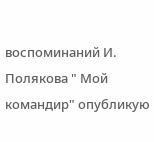воспоминаний И. Полякова " Мой командир" опубликую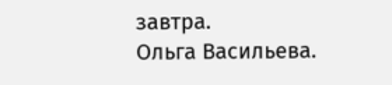завтра.
Ольга Васильева.